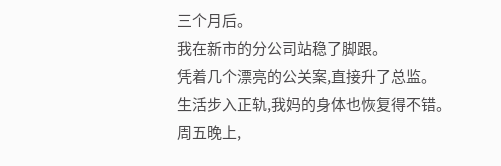三个月后。
我在新市的分公司站稳了脚跟。
凭着几个漂亮的公关案,直接升了总监。
生活步入正轨,我妈的身体也恢复得不错。
周五晚上,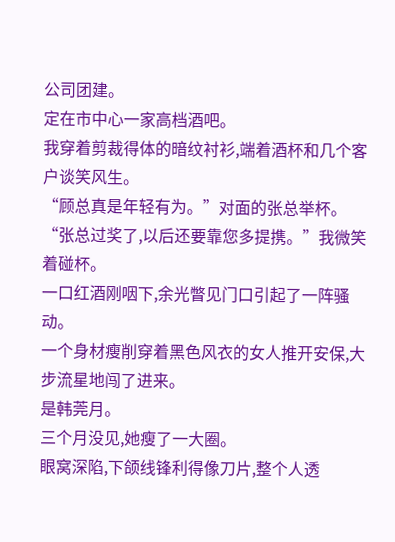公司团建。
定在市中心一家高档酒吧。
我穿着剪裁得体的暗纹衬衫,端着酒杯和几个客户谈笑风生。
“顾总真是年轻有为。”对面的张总举杯。
“张总过奖了,以后还要靠您多提携。”我微笑着碰杯。
一口红酒刚咽下,余光瞥见门口引起了一阵骚动。
一个身材瘦削穿着黑色风衣的女人推开安保,大步流星地闯了进来。
是韩莞月。
三个月没见,她瘦了一大圈。
眼窝深陷,下颌线锋利得像刀片,整个人透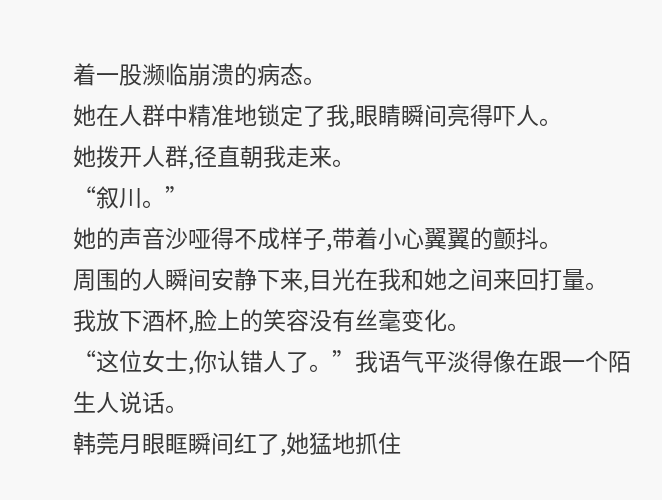着一股濒临崩溃的病态。
她在人群中精准地锁定了我,眼睛瞬间亮得吓人。
她拨开人群,径直朝我走来。
“叙川。”
她的声音沙哑得不成样子,带着小心翼翼的颤抖。
周围的人瞬间安静下来,目光在我和她之间来回打量。
我放下酒杯,脸上的笑容没有丝毫变化。
“这位女士,你认错人了。”我语气平淡得像在跟一个陌生人说话。
韩莞月眼眶瞬间红了,她猛地抓住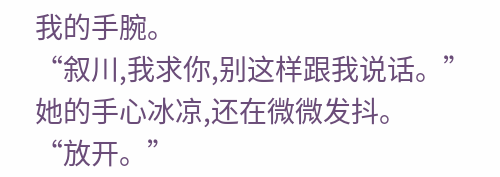我的手腕。
“叙川,我求你,别这样跟我说话。”
她的手心冰凉,还在微微发抖。
“放开。”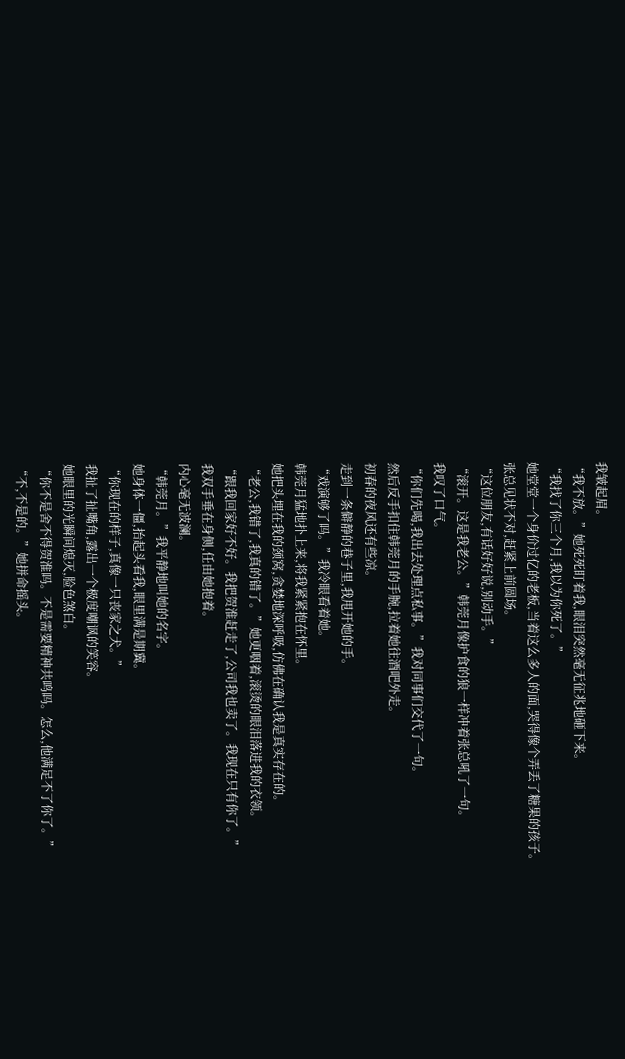我皱起眉。
“我不放。”她死死盯着我,眼泪突然毫无征兆地砸下来。
“我找了你三个月,我以为你死了。”
她堂堂一个身价过亿的老板,当着这么多人的面,哭得像个弄丢了糖果的孩子。
张总见状不对,赶紧上前圆场。
“这位朋友,有话好好说,别动手。”
“滚开。这是我老公。”韩莞月像护食的狼一样冲着张总吼了一句。
我叹了口气。
“你们先喝,我出去处理点私事。”我对同事们交代了一句。
然后反手扣住韩莞月的手腕,拉着她往酒吧外走。
初春的夜风还有些凉。
走到一条僻静的巷子里,我甩开她的手。
“戏演够了吗。”我冷眼看着她。
韩莞月猛地扑上来,将我紧紧抱在怀里。
她把头埋在我的颈窝,贪婪地深呼吸,仿佛在确认我是真实存在的。
“老公,我错了,我真的错了。”她更咽着,滚烫的眼泪落进我的衣领。
“跟我回家好不好。我把贺淮赶走了,公司我也卖了。我现在只有你了。”
我双手垂在身侧,任由她抱着。
内心毫无波澜。
“韩莞月。”我平静地叫她的名字。
她身体一僵,抬起头看我,眼里满是期冀。
“你现在的样子,真像一只丧家之犬。”
我扯了扯嘴角,露出一个极度嘲讽的笑容。
她眼里的光瞬间熄灭,脸色煞白。
“你不是舍不得贺淮吗。不是需要精神共鸣吗。怎么,他满足不了你了。”
“不,不是的。”她拼命摇头。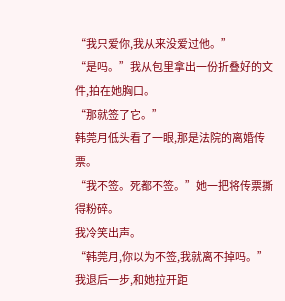“我只爱你,我从来没爱过他。”
“是吗。”我从包里拿出一份折叠好的文件,拍在她胸口。
“那就签了它。”
韩莞月低头看了一眼,那是法院的离婚传票。
“我不签。死都不签。”她一把将传票撕得粉碎。
我冷笑出声。
“韩莞月,你以为不签,我就离不掉吗。”
我退后一步,和她拉开距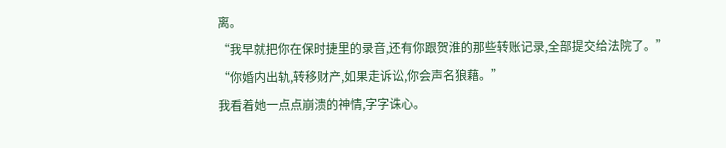离。
“我早就把你在保时捷里的录音,还有你跟贺淮的那些转账记录,全部提交给法院了。”
“你婚内出轨,转移财产,如果走诉讼,你会声名狼藉。”
我看着她一点点崩溃的神情,字字诛心。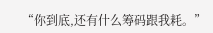“你到底,还有什么筹码跟我耗。”